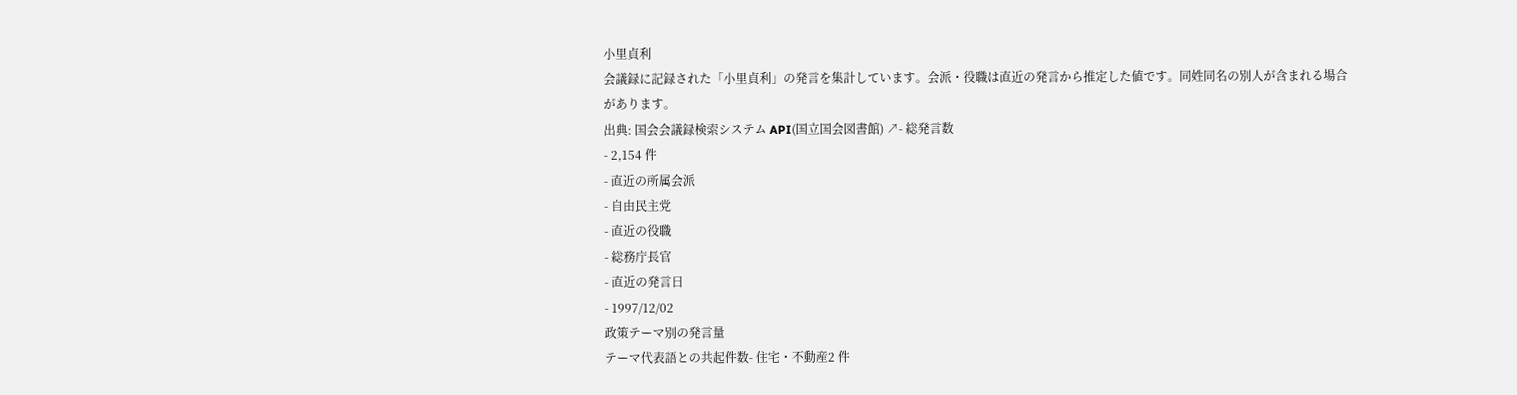小里貞利
会議録に記録された「小里貞利」の発言を集計しています。会派・役職は直近の発言から推定した値です。同姓同名の別人が含まれる場合があります。
出典: 国会会議録検索システム API(国立国会図書館) ↗- 総発言数
- 2,154 件
- 直近の所属会派
- 自由民主党
- 直近の役職
- 総務庁長官
- 直近の発言日
- 1997/12/02
政策テーマ別の発言量
テーマ代表語との共起件数- 住宅・不動産2 件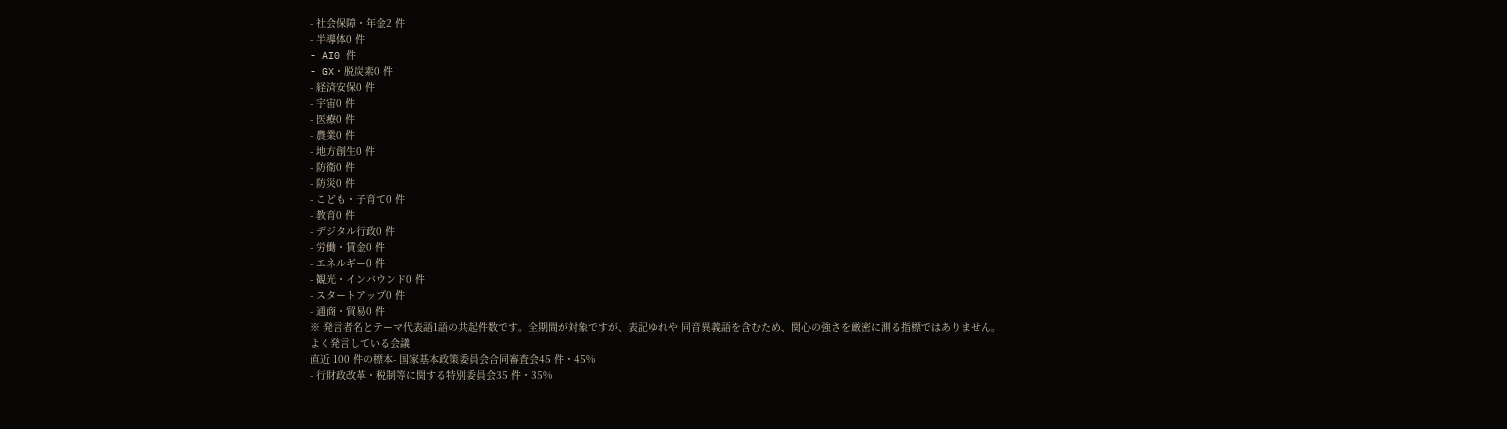- 社会保障・年金2 件
- 半導体0 件
- AI0 件
- GX・脱炭素0 件
- 経済安保0 件
- 宇宙0 件
- 医療0 件
- 農業0 件
- 地方創生0 件
- 防衛0 件
- 防災0 件
- こども・子育て0 件
- 教育0 件
- デジタル行政0 件
- 労働・賃金0 件
- エネルギー0 件
- 観光・インバウンド0 件
- スタートアップ0 件
- 通商・貿易0 件
※ 発言者名とテーマ代表語1語の共起件数です。全期間が対象ですが、表記ゆれや 同音異義語を含むため、関心の強さを厳密に測る指標ではありません。
よく発言している会議
直近 100 件の標本- 国家基本政策委員会合同審査会45 件・45%
- 行財政改革・税制等に関する特別委員会35 件・35%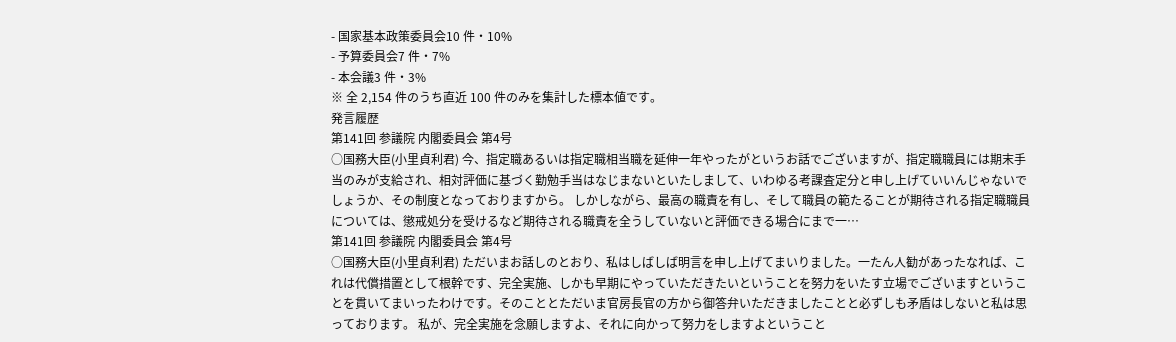- 国家基本政策委員会10 件・10%
- 予算委員会7 件・7%
- 本会議3 件・3%
※ 全 2,154 件のうち直近 100 件のみを集計した標本値です。
発言履歴
第141回 参議院 内閣委員会 第4号
○国務大臣(小里貞利君) 今、指定職あるいは指定職相当職を延伸一年やったがというお話でございますが、指定職職員には期末手当のみが支給され、相対評価に基づく勤勉手当はなじまないといたしまして、いわゆる考課査定分と申し上げていいんじゃないでしょうか、その制度となっておりますから。 しかしながら、最高の職責を有し、そして職員の範たることが期待される指定職職員については、懲戒処分を受けるなど期待される職責を全うしていないと評価できる場合にまで一…
第141回 参議院 内閣委員会 第4号
○国務大臣(小里貞利君) ただいまお話しのとおり、私はしばしば明言を申し上げてまいりました。一たん人勧があったなれば、これは代償措置として根幹です、完全実施、しかも早期にやっていただきたいということを努力をいたす立場でございますということを貫いてまいったわけです。そのこととただいま官房長官の方から御答弁いただきましたことと必ずしも矛盾はしないと私は思っております。 私が、完全実施を念願しますよ、それに向かって努力をしますよということ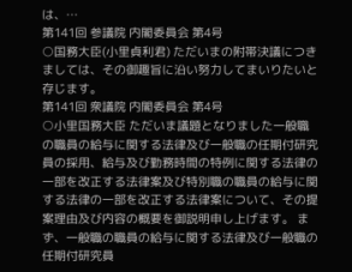は、…
第141回 参議院 内閣委員会 第4号
○国務大臣(小里貞利君) ただいまの附帯決議につきましては、その御趣旨に沿い努力してまいりたいと存じます。
第141回 衆議院 内閣委員会 第4号
○小里国務大臣 ただいま議題となりました一般職の職員の給与に関する法律及び一般職の任期付研究員の採用、給与及び勤務時間の特例に関する法律の一部を改正する法律案及び特別職の職員の給与に関する法律の一部を改正する法律案について、その提案理由及び内容の概要を御説明申し上げます。 まず、一般職の職員の給与に関する法律及び一般職の任期付研究員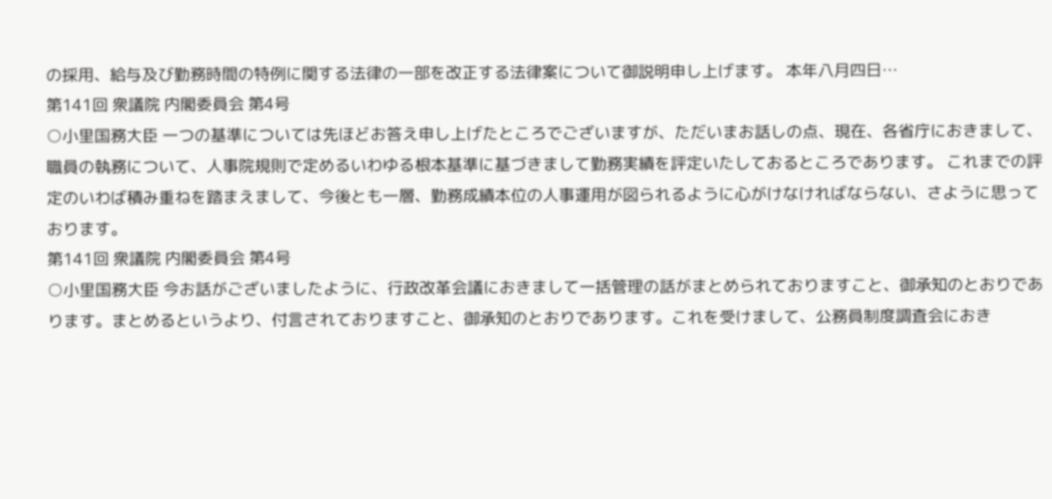の採用、給与及び勤務時間の特例に関する法律の一部を改正する法律案について御説明申し上げます。 本年八月四日…
第141回 衆議院 内閣委員会 第4号
○小里国務大臣 一つの基準については先ほどお答え申し上げたところでございますが、ただいまお話しの点、現在、各省庁におきまして、職員の執務について、人事院規則で定めるいわゆる根本基準に基づきまして勤務実績を評定いたしておるところであります。 これまでの評定のいわば積み重ねを踏まえまして、今後とも一層、勤務成績本位の人事運用が図られるように心がけなければならない、さように思っております。
第141回 衆議院 内閣委員会 第4号
○小里国務大臣 今お話がございましたように、行政改革会議におきまして一括管理の話がまとめられておりますこと、御承知のとおりであります。まとめるというより、付言されておりますこと、御承知のとおりであります。これを受けまして、公務員制度調査会におき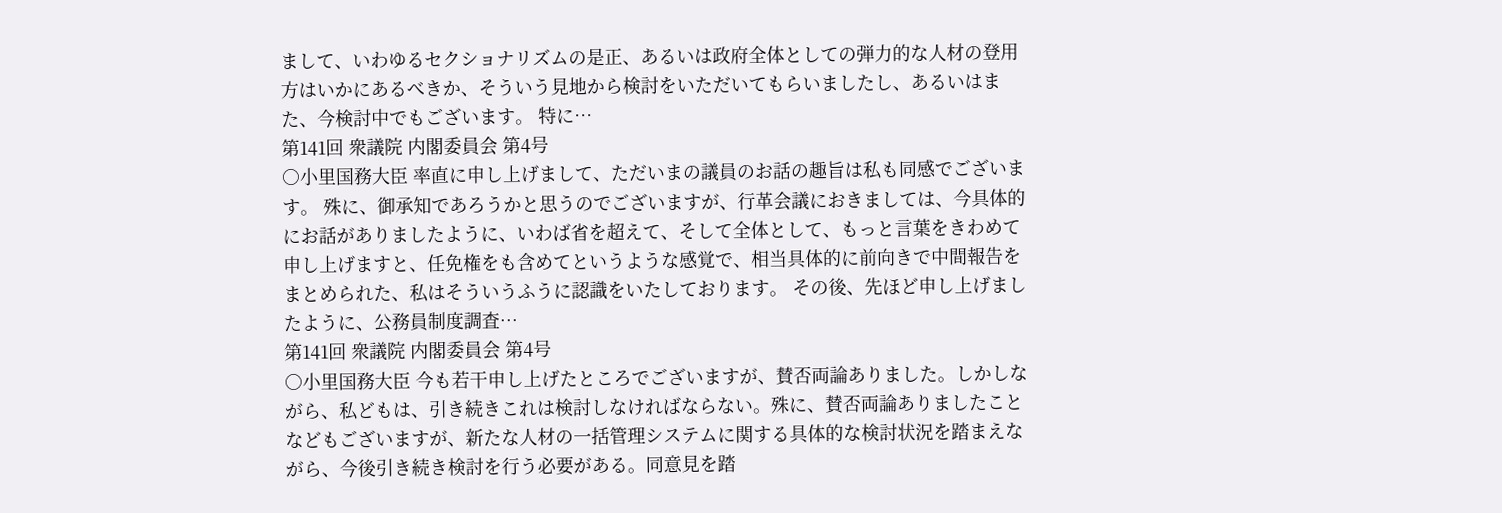まして、いわゆるセクショナリズムの是正、あるいは政府全体としての弾力的な人材の登用方はいかにあるべきか、そういう見地から検討をいただいてもらいましたし、あるいはまた、今検討中でもございます。 特に…
第141回 衆議院 内閣委員会 第4号
○小里国務大臣 率直に申し上げまして、ただいまの議員のお話の趣旨は私も同感でございます。 殊に、御承知であろうかと思うのでございますが、行革会議におきましては、今具体的にお話がありましたように、いわば省を超えて、そして全体として、もっと言葉をきわめて申し上げますと、任免権をも含めてというような感覚で、相当具体的に前向きで中間報告をまとめられた、私はそういうふうに認識をいたしております。 その後、先ほど申し上げましたように、公務員制度調査…
第141回 衆議院 内閣委員会 第4号
○小里国務大臣 今も若干申し上げたところでございますが、賛否両論ありました。しかしながら、私どもは、引き続きこれは検討しなければならない。殊に、賛否両論ありましたことなどもございますが、新たな人材の一括管理システムに関する具体的な検討状況を踏まえながら、今後引き続き検討を行う必要がある。同意見を踏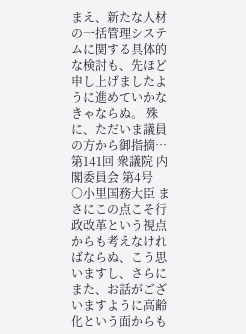まえ、新たな人材の一括管理システムに関する具体的な検討も、先ほど申し上げましたように進めていかなきゃならぬ。 殊に、ただいま議員の方から御指摘…
第141回 衆議院 内閣委員会 第4号
○小里国務大臣 まさにこの点こそ行政改革という視点からも考えなければならぬ、こう思いますし、さらにまた、お話がございますように高齢化という面からも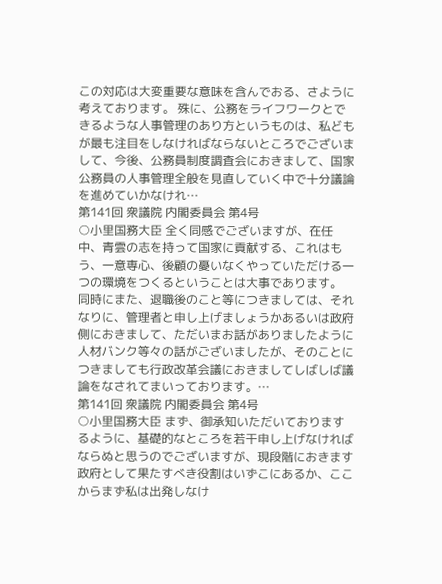この対応は大変重要な意味を含んでおる、さように考えております。 殊に、公務をライフワークとできるような人事管理のあり方というものは、私どもが最も注目をしなければならないところでございまして、今後、公務員制度調査会におきまして、国家公務員の人事管理全般を見直していく中で十分議論を進めていかなけれ…
第141回 衆議院 内閣委員会 第4号
○小里国務大臣 全く同感でございますが、在任中、青雲の志を持って国家に貢献する、これはもう、一意専心、後顧の憂いなくやっていただける一つの環境をつくるということは大事であります。 同時にまた、退職後のこと等につきましては、それなりに、管理者と申し上げましょうかあるいは政府側におきまして、ただいまお話がありましたように人材バンク等々の話がございましたが、そのことにつきましても行政改革会議におきましてしばしば議論をなされてまいっております。…
第141回 衆議院 内閣委員会 第4号
○小里国務大臣 まず、御承知いただいておりまするように、基礎的なところを若干申し上げなければならぬと思うのでございますが、現段階におきます政府として果たすべき役割はいずこにあるか、ここからまず私は出発しなけ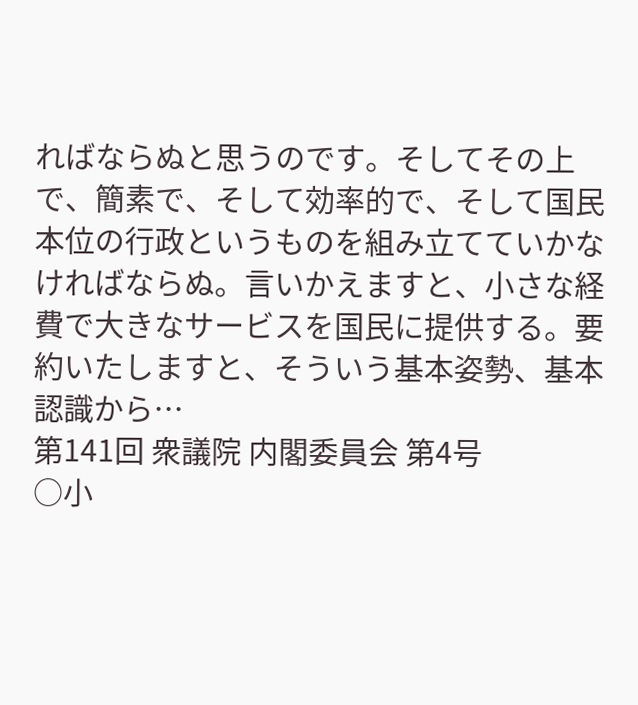ればならぬと思うのです。そしてその上で、簡素で、そして効率的で、そして国民本位の行政というものを組み立てていかなければならぬ。言いかえますと、小さな経費で大きなサービスを国民に提供する。要約いたしますと、そういう基本姿勢、基本認識から…
第141回 衆議院 内閣委員会 第4号
○小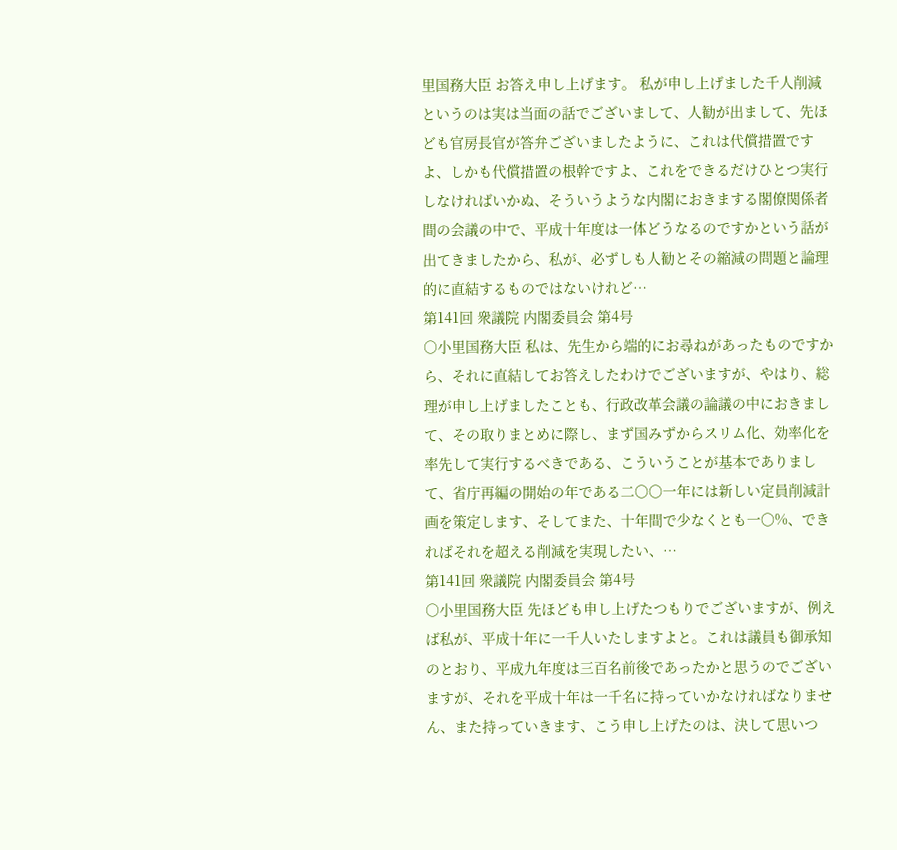里国務大臣 お答え申し上げます。 私が申し上げました千人削減というのは実は当面の話でございまして、人勧が出まして、先ほども官房長官が答弁ございましたように、これは代償措置ですよ、しかも代償措置の根幹ですよ、これをできるだけひとつ実行しなければいかぬ、そういうような内閣におきまする閣僚関係者間の会議の中で、平成十年度は一体どうなるのですかという話が出てきましたから、私が、必ずしも人勧とその縮減の問題と論理的に直結するものではないけれど…
第141回 衆議院 内閣委員会 第4号
○小里国務大臣 私は、先生から端的にお尋ねがあったものですから、それに直結してお答えしたわけでございますが、やはり、総理が申し上げましたことも、行政改革会議の論議の中におきまして、その取りまとめに際し、まず国みずからスリム化、効率化を率先して実行するべきである、こういうことが基本でありまして、省庁再編の開始の年である二〇〇一年には新しい定員削減計画を策定します、そしてまた、十年間で少なくとも一〇%、できればそれを超える削減を実現したい、…
第141回 衆議院 内閣委員会 第4号
○小里国務大臣 先ほども申し上げたつもりでございますが、例えば私が、平成十年に一千人いたしますよと。これは議員も御承知のとおり、平成九年度は三百名前後であったかと思うのでございますが、それを平成十年は一千名に持っていかなければなりません、また持っていきます、こう申し上げたのは、決して思いつ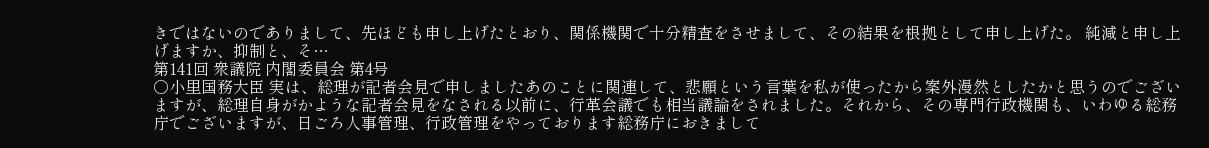きではないのでありまして、先ほども申し上げたとおり、関係機関で十分精査をさせまして、その結果を根拠として申し上げた。 純減と申し上げますか、抑制と、そ…
第141回 衆議院 内閣委員会 第4号
○小里国務大臣 実は、総理が記者会見で申しましたあのことに関連して、悲願という言葉を私が使ったから案外漫然としたかと思うのでございますが、総理自身がかような記者会見をなされる以前に、行革会議でも相当議論をされました。それから、その専門行政機関も、いわゆる総務庁でございますが、日ごろ人事管理、行政管理をやっております総務庁におきまして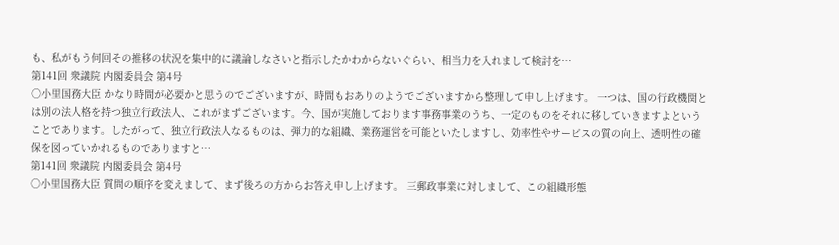も、私がもう何回その推移の状況を集中的に議論しなさいと指示したかわからないぐらい、相当力を入れまして検討を…
第141回 衆議院 内閣委員会 第4号
○小里国務大臣 かなり時間が必要かと思うのでございますが、時間もおありのようでございますから整理して申し上げます。 一つは、国の行政機関とは別の法人格を持つ独立行政法人、これがまずございます。今、国が実施しております事務事業のうち、一定のものをそれに移していきますよということであります。したがって、独立行政法人なるものは、弾力的な組織、業務運営を可能といたしますし、効率性やサービスの質の向上、透明性の確保を図っていかれるものでありますと…
第141回 衆議院 内閣委員会 第4号
○小里国務大臣 質問の順序を変えまして、まず後ろの方からお答え申し上げます。 三郵政事業に対しまして、この組織形態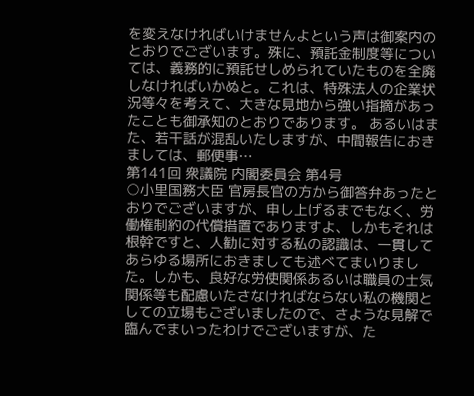を変えなければいけませんよという声は御案内のとおりでございます。殊に、預託金制度等については、義務的に預託せしめられていたものを全廃しなければいかぬと。これは、特殊法人の企業状況等々を考えて、大きな見地から強い指摘があったことも御承知のとおりであります。 あるいはまた、若干話が混乱いたしますが、中間報告におきましては、郵便事…
第141回 衆議院 内閣委員会 第4号
○小里国務大臣 官房長官の方から御答弁あったとおりでございますが、申し上げるまでもなく、労働権制約の代償措置でありますよ、しかもそれは根幹ですと、人勧に対する私の認識は、一貫してあらゆる場所におきましても述べてまいりました。しかも、良好な労使関係あるいは職員の士気関係等も配慮いたさなければならない私の機関としての立場もございましたので、さような見解で臨んでまいったわけでございますが、た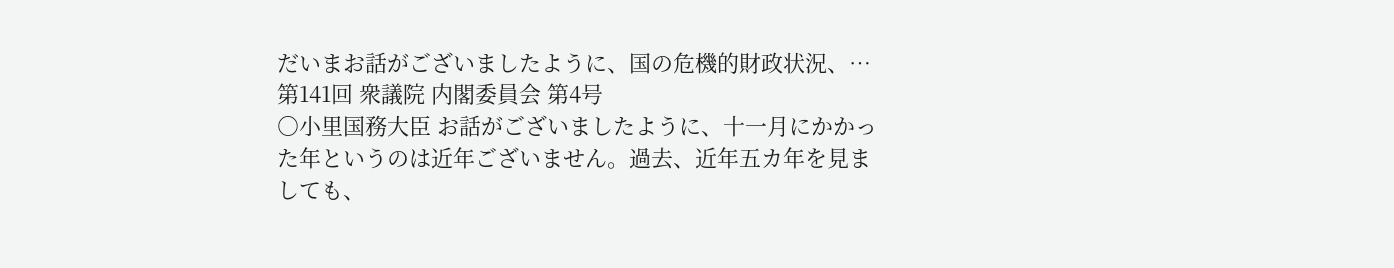だいまお話がございましたように、国の危機的財政状況、…
第141回 衆議院 内閣委員会 第4号
○小里国務大臣 お話がございましたように、十一月にかかった年というのは近年ございません。過去、近年五カ年を見ましても、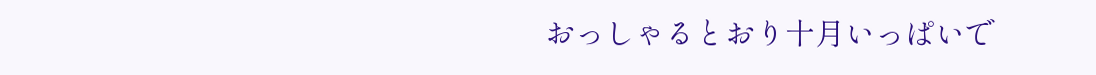おっしゃるとおり十月いっぱいで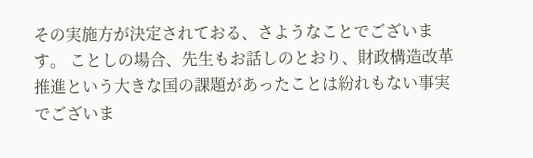その実施方が決定されておる、さようなことでございます。 ことしの場合、先生もお話しのとおり、財政構造改革推進という大きな国の課題があったことは紛れもない事実でございま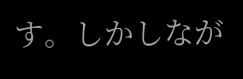す。しかしなが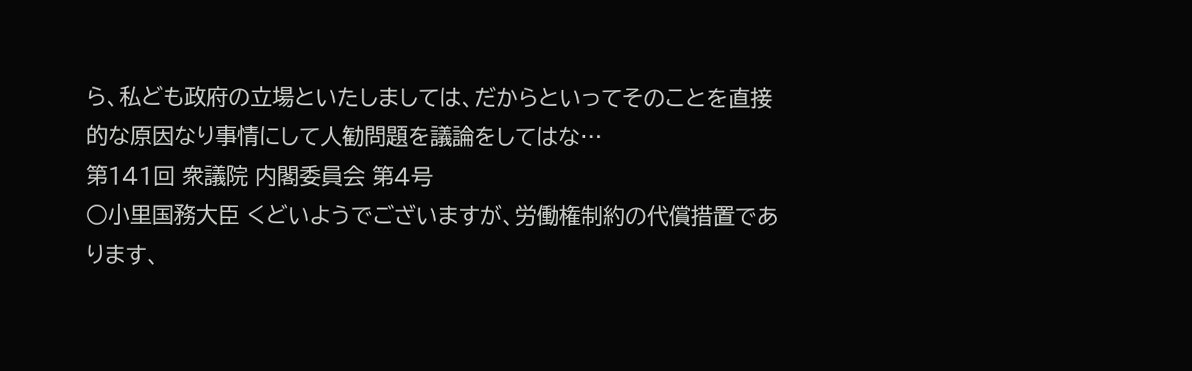ら、私ども政府の立場といたしましては、だからといってそのことを直接的な原因なり事情にして人勧問題を議論をしてはな…
第141回 衆議院 内閣委員会 第4号
○小里国務大臣 くどいようでございますが、労働権制約の代償措置であります、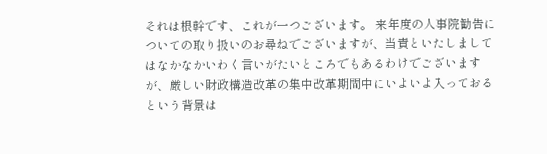それは根幹です、これが一つございます。 来年度の人事院勧告についての取り扱いのお尋ねでございますが、当責といたしましてはなかなかいわく言いがたいところでもあるわけでございますが、厳しい財政構造改革の集中改革期間中にいよいよ入っておるという背景は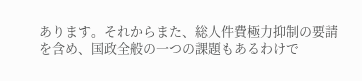あります。それからまた、総人件費極力抑制の要請を含め、国政全般の一つの課題もあるわけで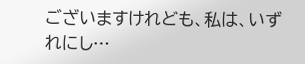ございますけれども、私は、いずれにし…